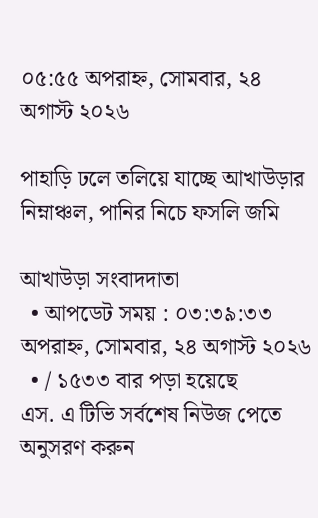০৫:৫৫ অপরাহ্ন, সোমবার, ২৪ অগাস্ট ২০২৬

পাহাড়ি ঢলে তলিয়ে যাচ্ছে আখাউড়ার নিম্নাঞ্চল, পানির নিচে ফসলি জমি

আখাউড়া সংবাদদাতা
  • আপডেট সময় : ০৩:৩৯:৩৩ অপরাহ্ন, সোমবার, ২৪ অগাস্ট ২০২৬
  • / ১৫৩৩ বার পড়া হয়েছে
এস. এ টিভি সর্বশেষ নিউজ পেতে অনুসরণ করুন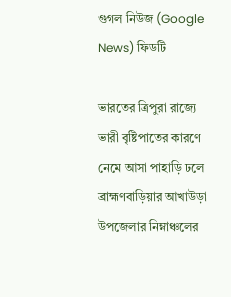গুগল নিউজ (Google News) ফিডটি

ভারতের ত্রিপুরা রাজ্যে ভারী বৃষ্টিপাতের কারণে নেমে আসা পাহাড়ি ঢলে ব্রাহ্মণবাড়িয়ার আখাউড়া উপজেলার নিম্নাঞ্চলের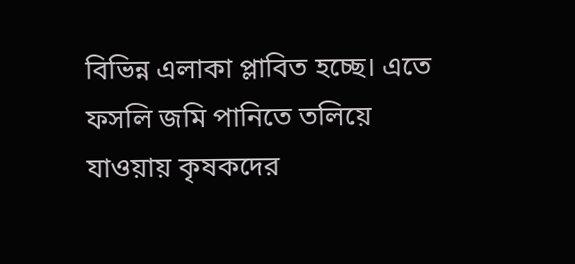বিভিন্ন এলাকা প্লাবিত হচ্ছে। এতে ফসলি জমি পানিতে তলিয়ে যাওয়ায় কৃষকদের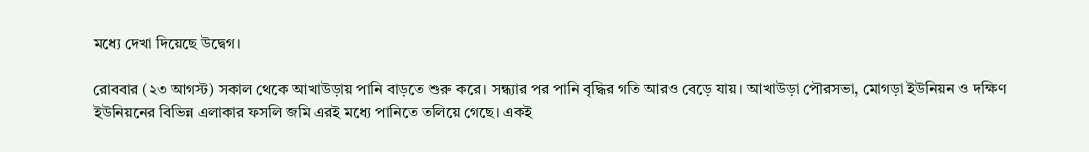মধ্যে দেখা দিয়েছে উদ্বেগ।

রোববার (২৩ আগস্ট) সকাল থেকে আখাউড়ায় পানি বাড়তে শুরু করে। সন্ধ্যার পর পানি বৃদ্ধির গতি আরও বেড়ে যায়। আখাউড়া পৌরসভা, মোগড়া ইউনিয়ন ও দক্ষিণ ইউনিয়নের বিভিন্ন এলাকার ফসলি জমি এরই মধ্যে পানিতে তলিয়ে গেছে। একই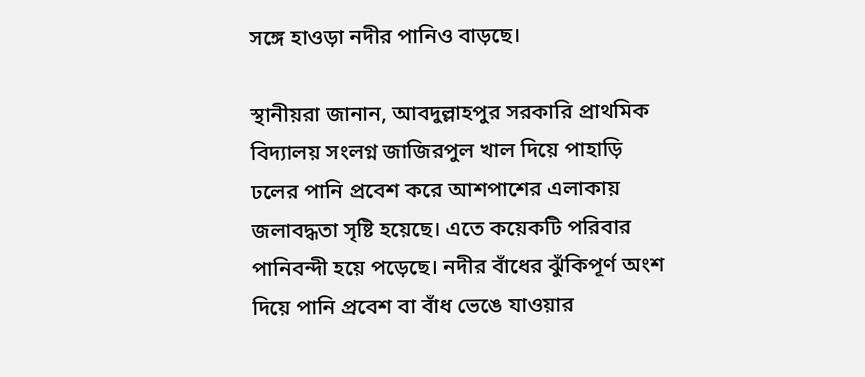সঙ্গে হাওড়া নদীর পানিও বাড়ছে।

স্থানীয়রা জানান, আবদুল্লাহপুর সরকারি প্রাথমিক বিদ্যালয় সংলগ্ন জাজিরপুল খাল দিয়ে পাহাড়ি ঢলের পানি প্রবেশ করে আশপাশের এলাকায় জলাবদ্ধতা সৃষ্টি হয়েছে। এতে কয়েকটি পরিবার পানিবন্দী হয়ে পড়েছে। নদীর বাঁধের ঝুঁকিপূর্ণ অংশ দিয়ে পানি প্রবেশ বা বাঁধ ভেঙে যাওয়ার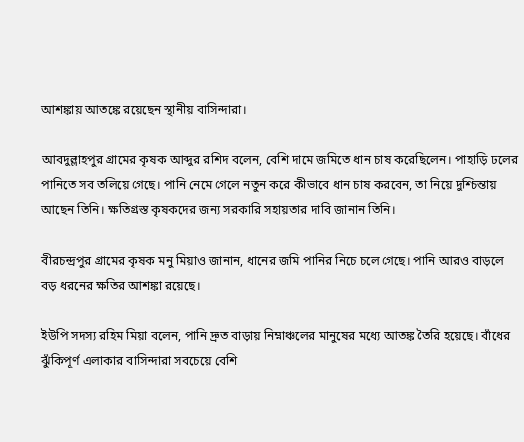আশঙ্কায় আতঙ্কে রয়েছেন স্থানীয় বাসিন্দারা।

আবদুল্লাহপুর গ্রামের কৃষক আব্দুর রশিদ বলেন, বেশি দামে জমিতে ধান চাষ করেছিলেন। পাহাড়ি ঢলের পানিতে সব তলিয়ে গেছে। পানি নেমে গেলে নতুন করে কীভাবে ধান চাষ করবেন, তা নিয়ে দুশ্চিন্তায় আছেন তিনি। ক্ষতিগ্রস্ত কৃষকদের জন্য সরকারি সহায়তার দাবি জানান তিনি।

বীরচন্দ্রপুর গ্রামের কৃষক মনু মিয়াও জানান, ধানের জমি পানির নিচে চলে গেছে। পানি আরও বাড়লে বড় ধরনের ক্ষতির আশঙ্কা রয়েছে।

ইউপি সদস্য রহিম মিয়া বলেন, পানি দ্রুত বাড়ায় নিম্নাঞ্চলের মানুষের মধ্যে আতঙ্ক তৈরি হয়েছে। বাঁধের ঝুঁকিপূর্ণ এলাকার বাসিন্দারা সবচেয়ে বেশি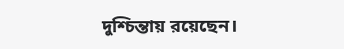দুশ্চিন্তায় রয়েছেন।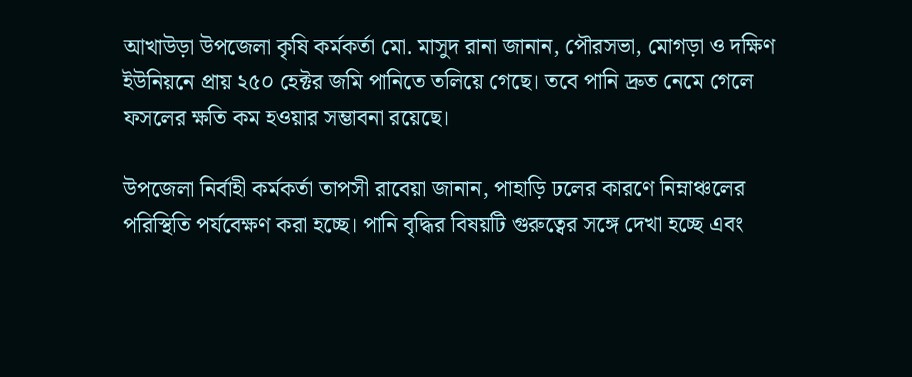আখাউড়া উপজেলা কৃষি কর্মকর্তা মো. মাসুদ রানা জানান, পৌরসভা, মোগড়া ও দক্ষিণ ইউনিয়নে প্রায় ২৫০ হেক্টর জমি পানিতে তলিয়ে গেছে। তবে পানি দ্রুত নেমে গেলে ফসলের ক্ষতি কম হওয়ার সম্ভাবনা রয়েছে।

উপজেলা নির্বাহী কর্মকর্তা তাপসী রাবেয়া জানান, পাহাড়ি ঢলের কারণে নিম্নাঞ্চলের পরিস্থিতি পর্যবেক্ষণ করা হচ্ছে। পানি বৃদ্ধির বিষয়টি গুরুত্বের সঙ্গে দেখা হচ্ছে এবং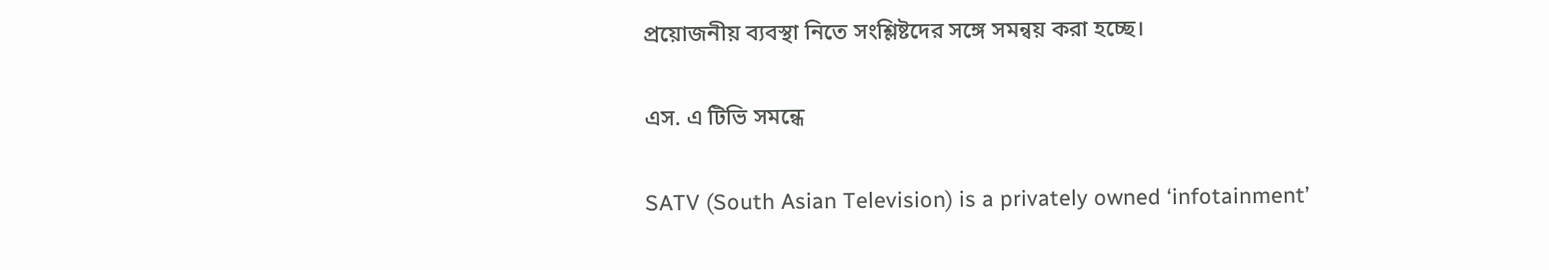প্রয়োজনীয় ব্যবস্থা নিতে সংশ্লিষ্টদের সঙ্গে সমন্বয় করা হচ্ছে।

এস. এ টিভি সমন্ধে

SATV (South Asian Television) is a privately owned ‘infotainment’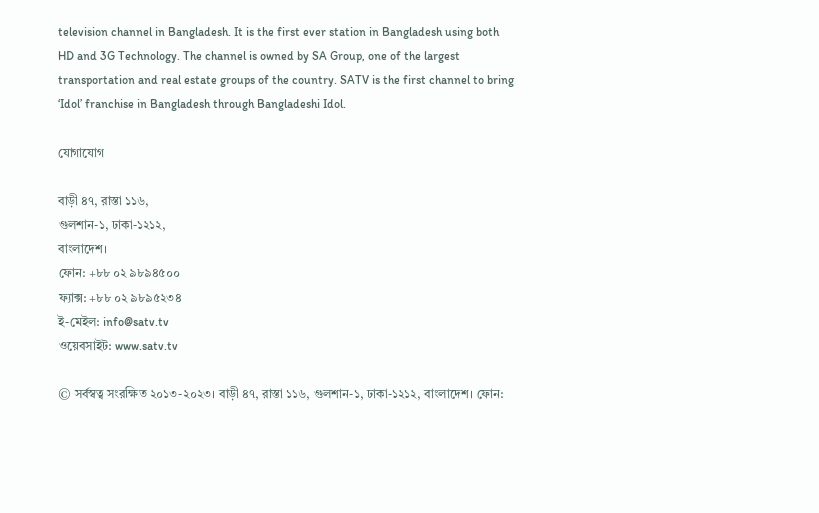television channel in Bangladesh. It is the first ever station in Bangladesh using both HD and 3G Technology. The channel is owned by SA Group, one of the largest transportation and real estate groups of the country. SATV is the first channel to bring ‘Idol’ franchise in Bangladesh through Bangladeshi Idol.

যোগাযোগ

বাড়ী ৪৭, রাস্তা ১১৬,
গুলশান-১, ঢাকা-১২১২,
বাংলাদেশ।
ফোন: +৮৮ ০২ ৯৮৯৪৫০০
ফ্যাক্স: +৮৮ ০২ ৯৮৯৫২৩৪
ই-মেইল: info@satv.tv
ওয়েবসাইট: www.satv.tv

© সর্বস্বত্ব সংরক্ষিত ২০১৩-২০২৩। বাড়ী ৪৭, রাস্তা ১১৬, গুলশান-১, ঢাকা-১২১২, বাংলাদেশ। ফোন: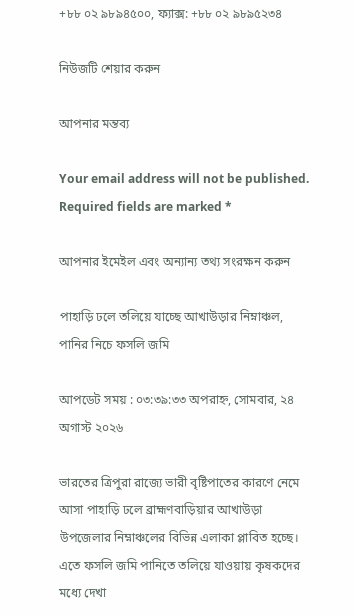+৮৮ ০২ ৯৮৯৪৫০০, ফ্যাক্স: +৮৮ ০২ ৯৮৯৫২৩৪

নিউজটি শেয়ার করুন

আপনার মন্তব্য

Your email address will not be published. Required fields are marked *

আপনার ইমেইল এবং অন্যান্য তথ্য সংরক্ষন করুন

পাহাড়ি ঢলে তলিয়ে যাচ্ছে আখাউড়ার নিম্নাঞ্চল, পানির নিচে ফসলি জমি

আপডেট সময় : ০৩:৩৯:৩৩ অপরাহ্ন, সোমবার, ২৪ অগাস্ট ২০২৬

ভারতের ত্রিপুরা রাজ্যে ভারী বৃষ্টিপাতের কারণে নেমে আসা পাহাড়ি ঢলে ব্রাহ্মণবাড়িয়ার আখাউড়া উপজেলার নিম্নাঞ্চলের বিভিন্ন এলাকা প্লাবিত হচ্ছে। এতে ফসলি জমি পানিতে তলিয়ে যাওয়ায় কৃষকদের মধ্যে দেখা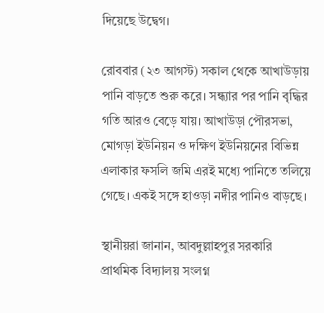দিয়েছে উদ্বেগ।

রোববার (২৩ আগস্ট) সকাল থেকে আখাউড়ায় পানি বাড়তে শুরু করে। সন্ধ্যার পর পানি বৃদ্ধির গতি আরও বেড়ে যায়। আখাউড়া পৌরসভা, মোগড়া ইউনিয়ন ও দক্ষিণ ইউনিয়নের বিভিন্ন এলাকার ফসলি জমি এরই মধ্যে পানিতে তলিয়ে গেছে। একই সঙ্গে হাওড়া নদীর পানিও বাড়ছে।

স্থানীয়রা জানান, আবদুল্লাহপুর সরকারি প্রাথমিক বিদ্যালয় সংলগ্ন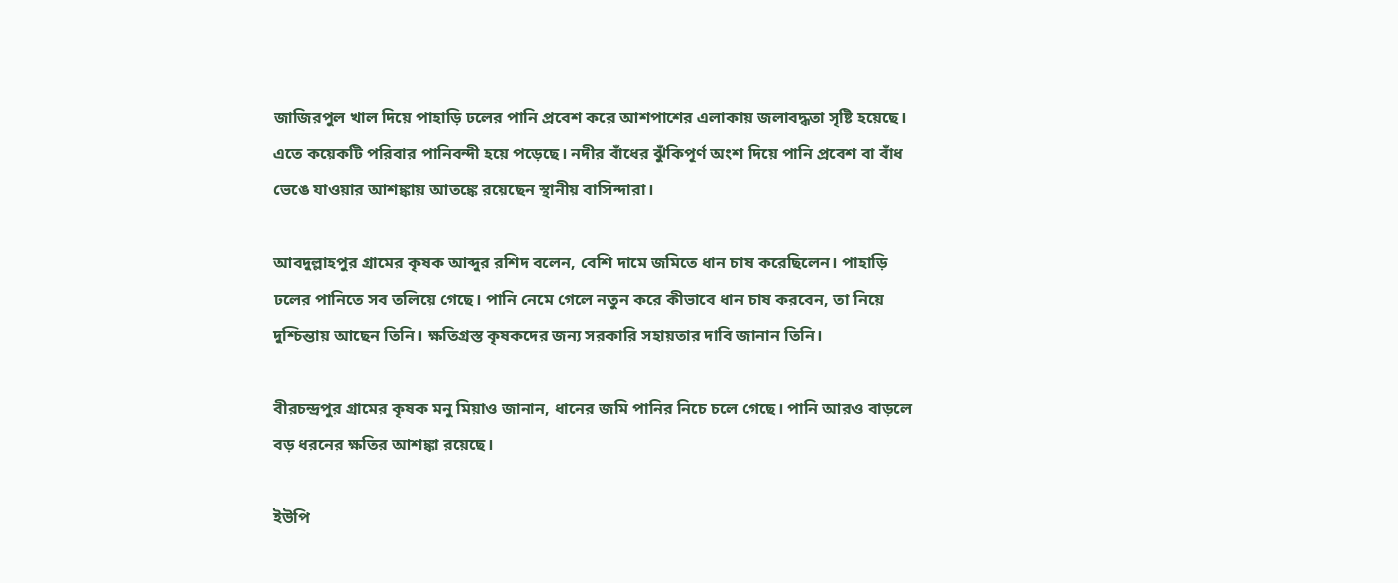জাজিরপুল খাল দিয়ে পাহাড়ি ঢলের পানি প্রবেশ করে আশপাশের এলাকায় জলাবদ্ধতা সৃষ্টি হয়েছে। এতে কয়েকটি পরিবার পানিবন্দী হয়ে পড়েছে। নদীর বাঁধের ঝুঁকিপূর্ণ অংশ দিয়ে পানি প্রবেশ বা বাঁধ ভেঙে যাওয়ার আশঙ্কায় আতঙ্কে রয়েছেন স্থানীয় বাসিন্দারা।

আবদুল্লাহপুর গ্রামের কৃষক আব্দুর রশিদ বলেন, বেশি দামে জমিতে ধান চাষ করেছিলেন। পাহাড়ি ঢলের পানিতে সব তলিয়ে গেছে। পানি নেমে গেলে নতুন করে কীভাবে ধান চাষ করবেন, তা নিয়ে দুশ্চিন্তায় আছেন তিনি। ক্ষতিগ্রস্ত কৃষকদের জন্য সরকারি সহায়তার দাবি জানান তিনি।

বীরচন্দ্রপুর গ্রামের কৃষক মনু মিয়াও জানান, ধানের জমি পানির নিচে চলে গেছে। পানি আরও বাড়লে বড় ধরনের ক্ষতির আশঙ্কা রয়েছে।

ইউপি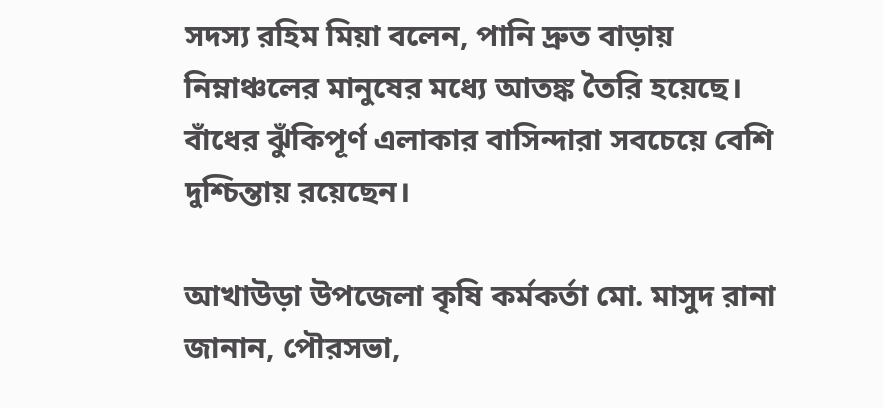সদস্য রহিম মিয়া বলেন, পানি দ্রুত বাড়ায় নিম্নাঞ্চলের মানুষের মধ্যে আতঙ্ক তৈরি হয়েছে। বাঁধের ঝুঁকিপূর্ণ এলাকার বাসিন্দারা সবচেয়ে বেশি দুশ্চিন্তায় রয়েছেন।

আখাউড়া উপজেলা কৃষি কর্মকর্তা মো. মাসুদ রানা জানান, পৌরসভা,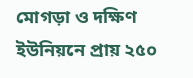মোগড়া ও দক্ষিণ ইউনিয়নে প্রায় ২৫০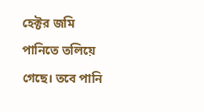হেক্টর জমি পানিতে তলিয়ে গেছে। তবে পানি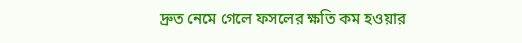দ্রুত নেমে গেলে ফসলের ক্ষতি কম হওয়ার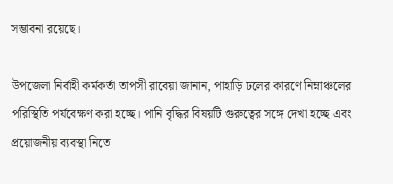সম্ভাবনা রয়েছে।

উপজেলা নির্বাহী কর্মকর্তা তাপসী রাবেয়া জানান, পাহাড়ি ঢলের কারণে নিম্নাঞ্চলের পরিস্থিতি পর্যবেক্ষণ করা হচ্ছে। পানি বৃদ্ধির বিষয়টি গুরুত্বের সঙ্গে দেখা হচ্ছে এবং প্রয়োজনীয় ব্যবস্থা নিতে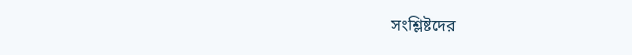সংশ্লিষ্টদের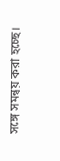সঙ্গে সমন্বয় করা হচ্ছে।